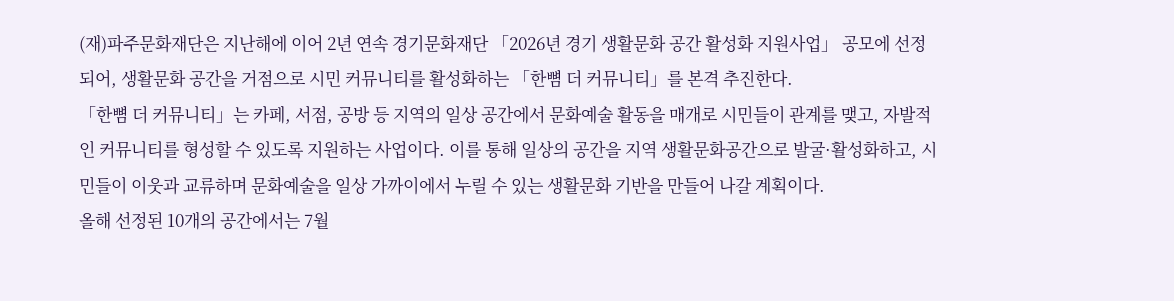(재)파주문화재단은 지난해에 이어 2년 연속 경기문화재단 「2026년 경기 생활문화 공간 활성화 지원사업」 공모에 선정되어, 생활문화 공간을 거점으로 시민 커뮤니티를 활성화하는 「한뼘 더 커뮤니티」를 본격 추진한다.
「한뼘 더 커뮤니티」는 카페, 서점, 공방 등 지역의 일상 공간에서 문화예술 활동을 매개로 시민들이 관계를 맺고, 자발적인 커뮤니티를 형성할 수 있도록 지원하는 사업이다. 이를 통해 일상의 공간을 지역 생활문화공간으로 발굴·활성화하고, 시민들이 이웃과 교류하며 문화예술을 일상 가까이에서 누릴 수 있는 생활문화 기반을 만들어 나갈 계획이다.
올해 선정된 10개의 공간에서는 7월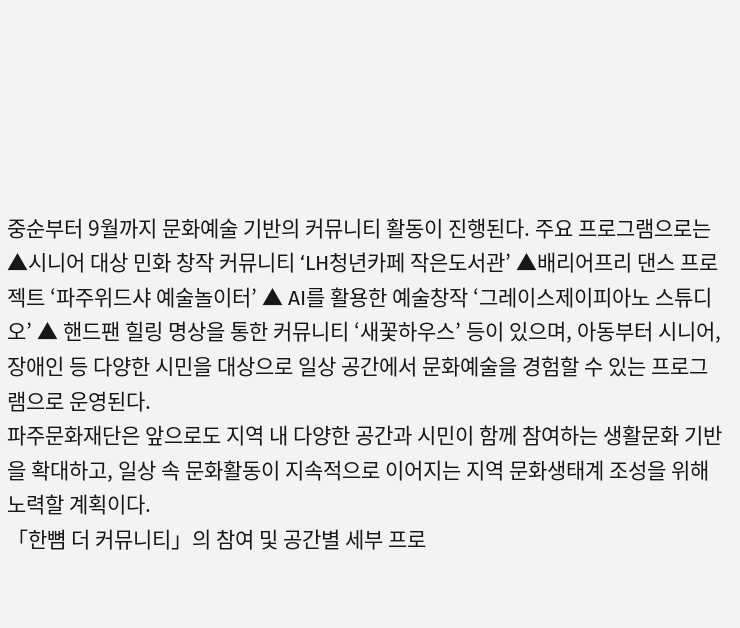중순부터 9월까지 문화예술 기반의 커뮤니티 활동이 진행된다. 주요 프로그램으로는 ▲시니어 대상 민화 창작 커뮤니티 ‘LH청년카페 작은도서관’ ▲배리어프리 댄스 프로젝트 ‘파주위드샤 예술놀이터’ ▲ AI를 활용한 예술창작 ‘그레이스제이피아노 스튜디오’ ▲ 핸드팬 힐링 명상을 통한 커뮤니티 ‘새꽃하우스’ 등이 있으며, 아동부터 시니어, 장애인 등 다양한 시민을 대상으로 일상 공간에서 문화예술을 경험할 수 있는 프로그램으로 운영된다.
파주문화재단은 앞으로도 지역 내 다양한 공간과 시민이 함께 참여하는 생활문화 기반을 확대하고, 일상 속 문화활동이 지속적으로 이어지는 지역 문화생태계 조성을 위해 노력할 계획이다.
「한뼘 더 커뮤니티」의 참여 및 공간별 세부 프로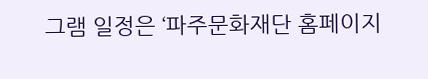그램 일정은 ‘파주문화재단 홈페이지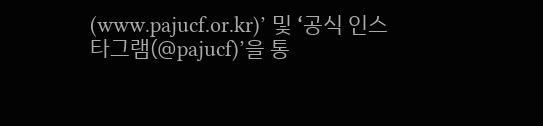(www.pajucf.or.kr)’ 및 ‘공식 인스타그램(@pajucf)’을 통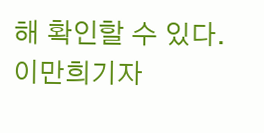해 확인할 수 있다.
이만희기자